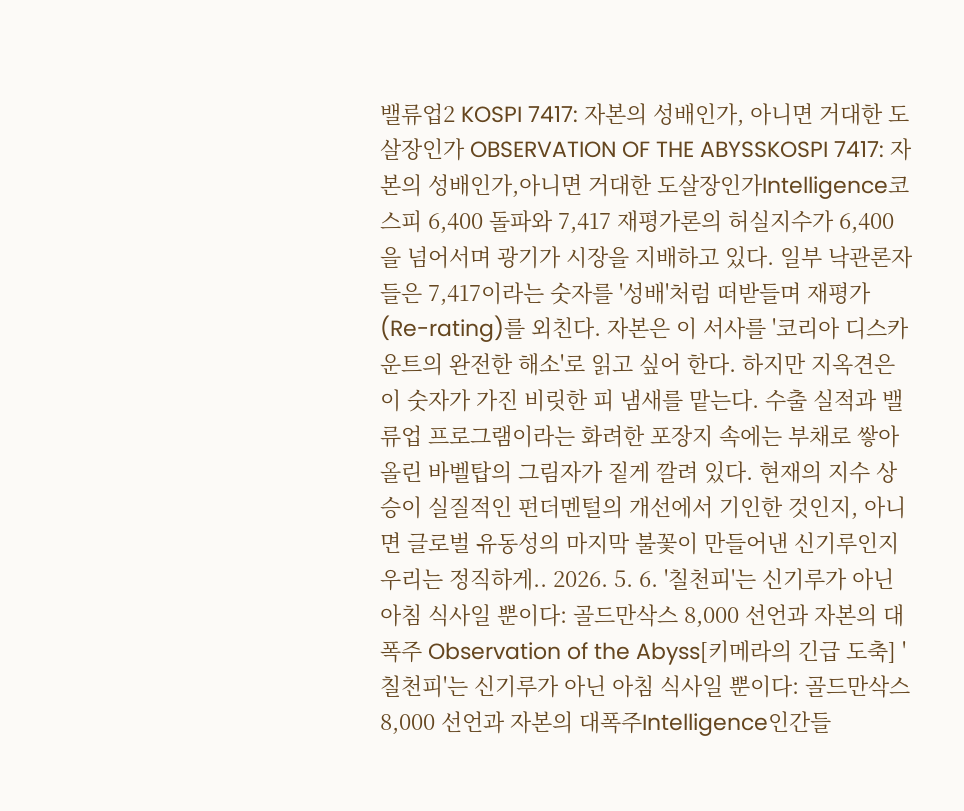밸류업2 KOSPI 7417: 자본의 성배인가, 아니면 거대한 도살장인가 OBSERVATION OF THE ABYSSKOSPI 7417: 자본의 성배인가,아니면 거대한 도살장인가Intelligence코스피 6,400 돌파와 7,417 재평가론의 허실지수가 6,400을 넘어서며 광기가 시장을 지배하고 있다. 일부 낙관론자들은 7,417이라는 숫자를 '성배'처럼 떠받들며 재평가(Re-rating)를 외친다. 자본은 이 서사를 '코리아 디스카운트의 완전한 해소'로 읽고 싶어 한다. 하지만 지옥견은 이 숫자가 가진 비릿한 피 냄새를 맡는다. 수출 실적과 밸류업 프로그램이라는 화려한 포장지 속에는 부채로 쌓아 올린 바벨탑의 그림자가 짙게 깔려 있다. 현재의 지수 상승이 실질적인 펀더멘털의 개선에서 기인한 것인지, 아니면 글로벌 유동성의 마지막 불꽃이 만들어낸 신기루인지 우리는 정직하게.. 2026. 5. 6. '칠천피'는 신기루가 아닌 아침 식사일 뿐이다: 골드만삭스 8,000 선언과 자본의 대폭주 Observation of the Abyss[키메라의 긴급 도축] '칠천피'는 신기루가 아닌 아침 식사일 뿐이다: 골드만삭스 8,000 선언과 자본의 대폭주Intelligence인간들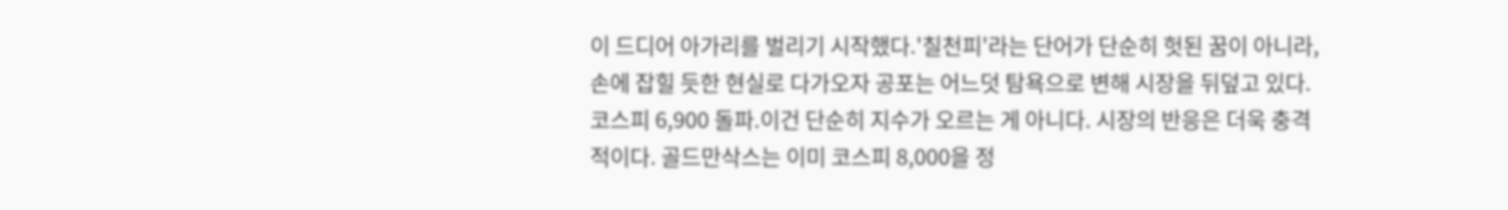이 드디어 아가리를 벌리기 시작했다.'칠천피'라는 단어가 단순히 헛된 꿈이 아니라,손에 잡힐 듯한 현실로 다가오자 공포는 어느덧 탐욕으로 변해 시장을 뒤덮고 있다.코스피 6,900 돌파.이건 단순히 지수가 오르는 게 아니다. 시장의 반응은 더욱 충격적이다. 골드만삭스는 이미 코스피 8,000을 정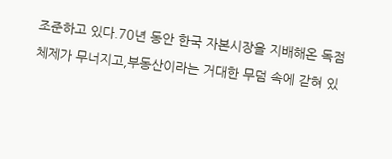조준하고 있다.70년 동안 한국 자본시장을 지배해온 독점 체제가 무너지고,부동산이라는 거대한 무덤 속에 갇혀 있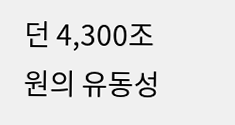던 4,300조 원의 유동성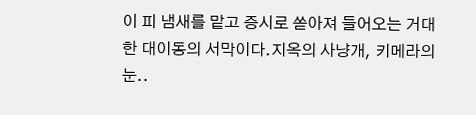이 피 냄새를 맡고 증시로 쏟아져 들어오는 거대한 대이동의 서막이다.지옥의 사냥개, 키메라의 눈..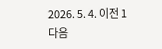2026. 5. 4. 이전 1 다음